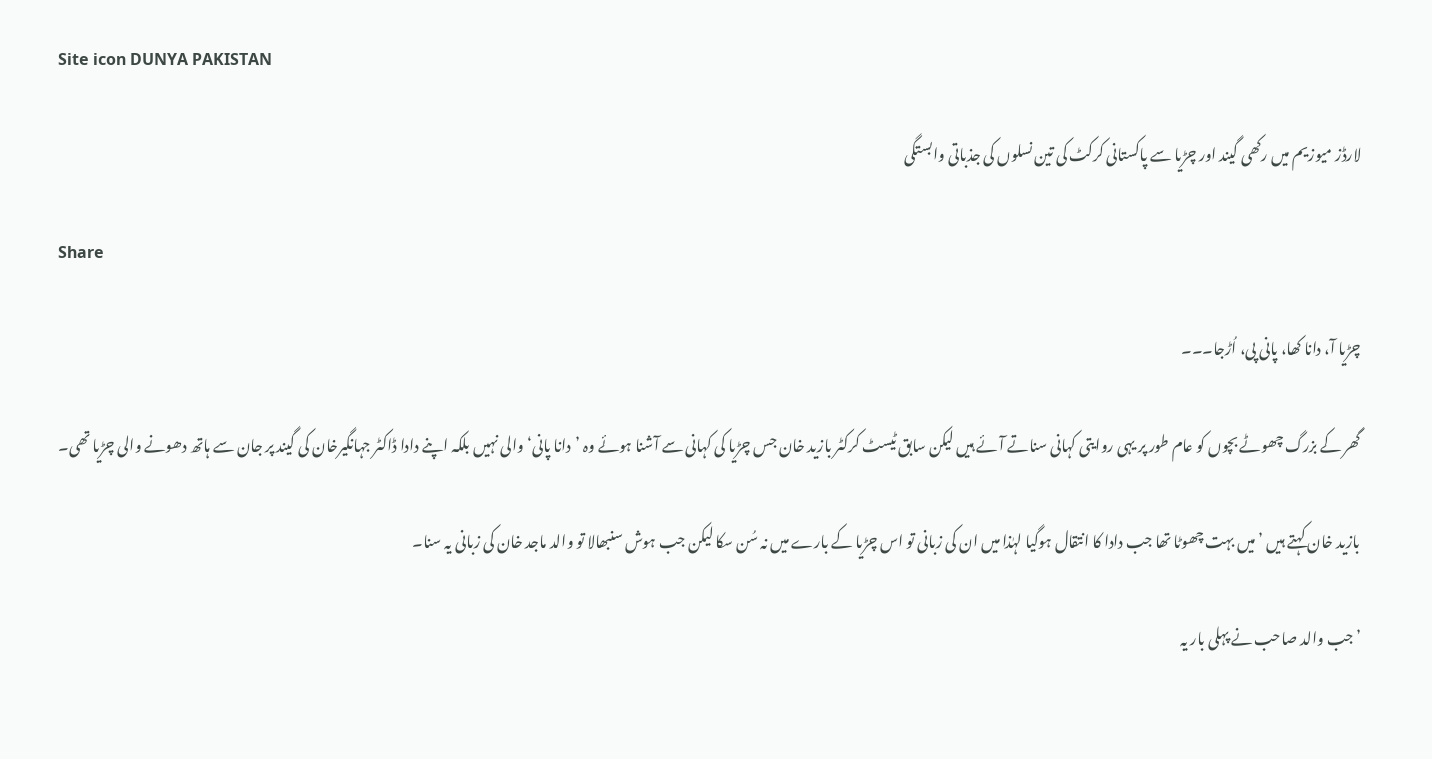Site icon DUNYA PAKISTAN

لارڈز میوزیم میں رکھی گیند اور چڑیا سے پاکستانی کرکٹ کی تین نسلوں کی جذباتی وابستگی

Share

چڑیا آ، دانا کھا، پانی پی، اُڑجا۔۔۔

گھر کے بزرگ چھوٹے بچوں کو عام طور پر یہی روایتی کہانی سناتے آئے ہیں لیکن سابق ٹیسٹ کرکٹر بازید خان جس چڑیا کی کہانی سے آشنا ہوئے وہ ’دانا پانی‘ والی نہیں بلکہ اپنے دادا ڈاکٹر جہانگیرخان کی گیند پر جان سے ہاتھ دھونے والی چڑیا تھی۔

بازید خان کہتے ہیں ’میں بہت چھوٹا تھا جب دادا کا انتقال ہوگیا لہٰذا میں ان کی زبانی تو اس چڑیا کے بارے میں نہ سُن سکا لیکن جب ہوش سنبھالا تو والد ماجد خان کی زبانی یہ سنا۔

’جب والد صاحب نے پہلی بار یہ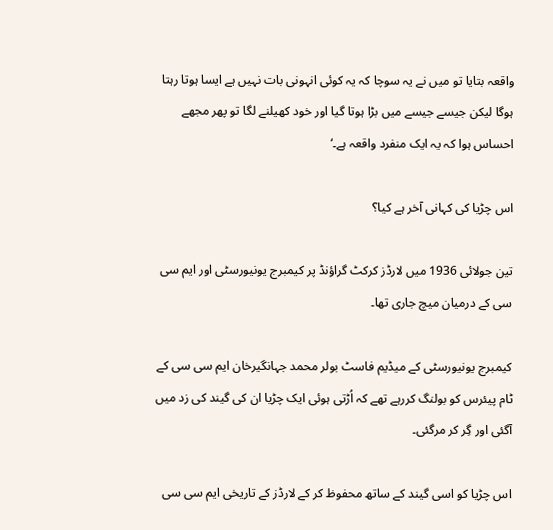واقعہ بتایا تو میں نے یہ سوچا کہ یہ کوئی انہونی بات نہیں ہے ایسا ہوتا رہتا ہوگا لیکن جیسے جیسے میں بڑا ہوتا گیا اور خود کھیلنے لگا تو پھر مجھے احساس ہوا کہ یہ ایک منفرد واقعہ ہے۔‘

اس چڑیا کی کہانی آخر ہے کیا؟

تین جولائی 1936 میں لارڈز کرکٹ گراؤنڈ پر کیمبرج یونیورسٹی اور ایم سی سی کے درمیان میچ جاری تھا۔

کیمبرج یونیورسٹی کے میڈیم فاسٹ بولر محمد جہانگیرخان ایم سی سی کے ٹام پیئرس کو بولنگ کررہے تھے کہ اُڑتی ہوئی ایک چڑیا ان کی گیند کی زد میں آگئی اور گِر کر مرگئی۔

اس چڑیا کو اسی گیند کے ساتھ محفوظ کر کے لارڈز کے تاریخی ایم سی سی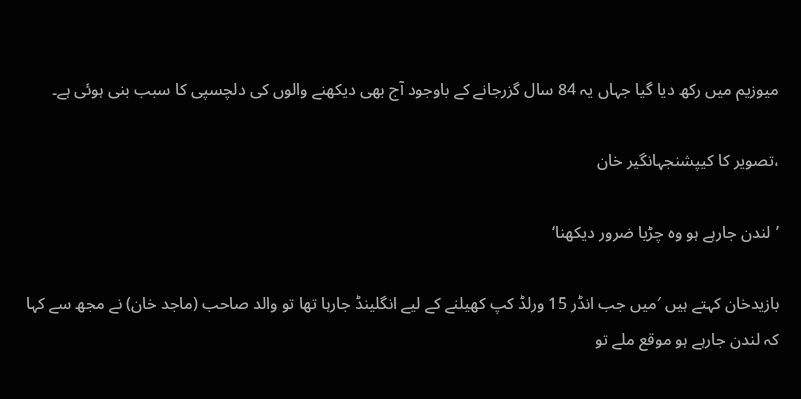میوزیم میں رکھ دیا گیا جہاں یہ 84 سال گزرجانے کے باوجود آج بھی دیکھنے والوں کی دلچسپی کا سبب بنی ہوئی ہے۔

،تصویر کا کیپشنجہانگیر خان

’لندن جارہے ہو وہ چڑیا ضرور دیکھنا‘

بازیدخان کہتے ہیں ′میں جب انڈر 15 ورلڈ کپ کھیلنے کے لیے انگلینڈ جارہا تھا تو والد صاحب (ماجد خان) نے مجھ سے کہا کہ لندن جارہے ہو موقع ملے تو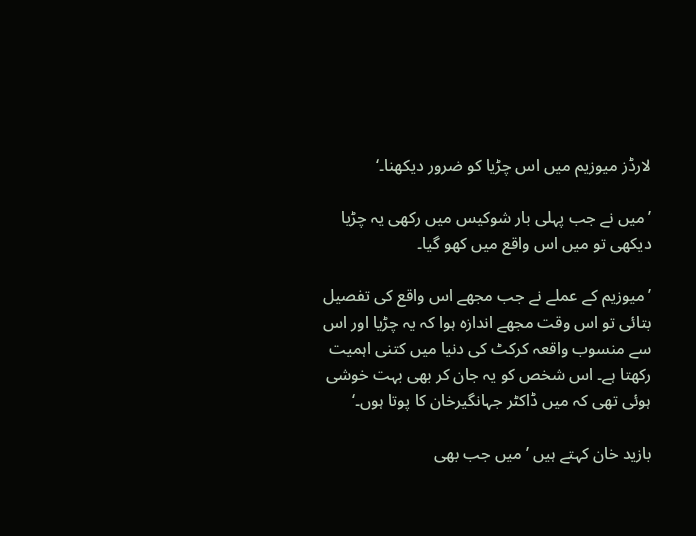لارڈز میوزیم میں اس چڑیا کو ضرور دیکھنا۔‘

’میں نے جب پہلی بار شوکیس میں رکھی یہ چڑیا دیکھی تو میں اس واقع میں کھو گیا۔

’میوزیم کے عملے نے جب مجھے اس واقع کی تفصیل بتائی تو اس وقت مجھے اندازہ ہوا کہ یہ چڑیا اور اس سے منسوب واقعہ کرکٹ کی دنیا میں کتنی اہمیت رکھتا ہے۔ اس شخص کو یہ جان کر بھی بہت خوشی ہوئی تھی کہ میں ڈاکٹر جہانگیرخان کا پوتا ہوں۔‘

بازید خان کہتے ہیں ’میں جب بھی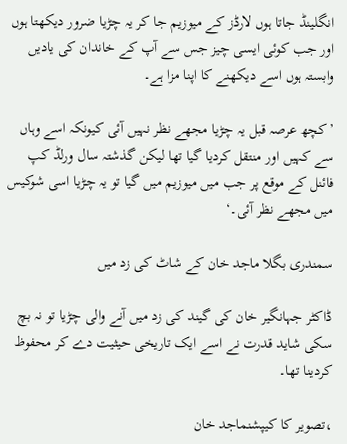انگلینڈ جاتا ہوں لارڈز کے میوزیم جا کر یہ چڑیا ضرور دیکھتا ہوں اور جب کوئی ایسی چیز جس سے آپ کے خاندان کی یادیں وابستہ ہوں اسے دیکھنے کا اپنا مزا ہے۔

’کچھ عرصہ قبل یہ چڑیا مجھے نظر نہیں آئی کیونکہ اسے وہاں سے کہیں اور منتقل کردیا گیا تھا لیکن گذشتہ سال ورلڈ کپ فائنل کے موقع پر جب میں میوزیم میں گیا تو یہ چڑیا اسی شوکیس میں مجھے نظر آئی۔‘

سمندری بگلا ماجد خان کے شاٹ کی زد میں

ڈاکٹر جہانگیر خان کی گیند کی زد میں آنے والی چڑیا تو نہ بچ سکی شاید قدرت نے اسے ایک تاریخی حیثیت دے کر محفوظ کردینا تھا۔

،تصویر کا کیپشنماجد خان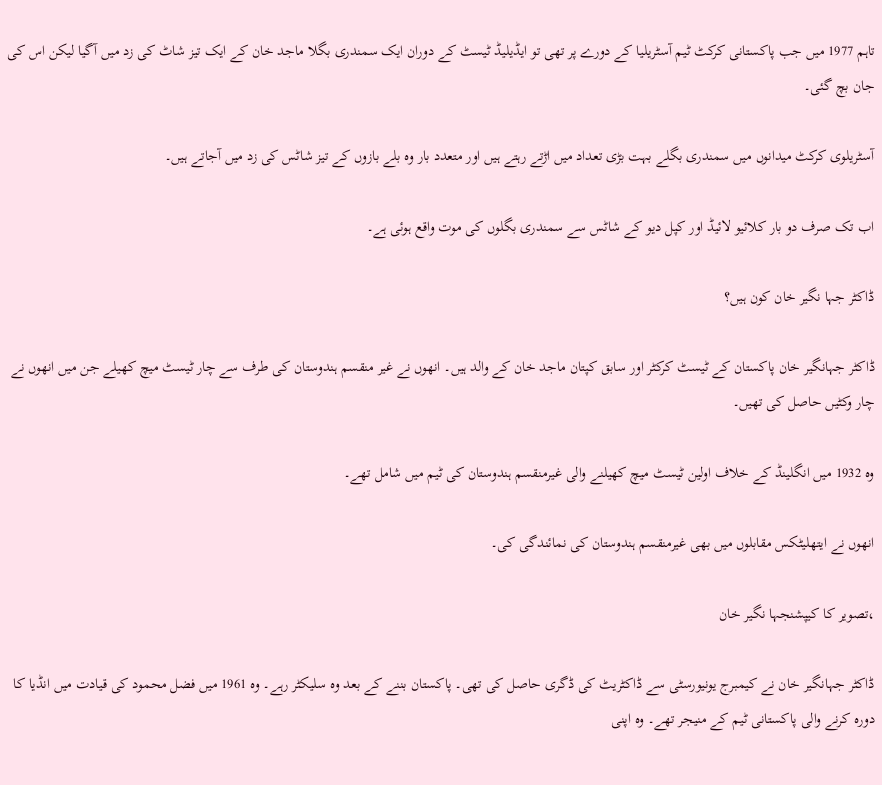تاہم 1977 میں جب پاکستانی کرکٹ ٹیم آسٹریلیا کے دورے پر تھی تو ایڈیلیڈ ٹیسٹ کے دوران ایک سمندری بگلا ماجد خان کے ایک تیز شاٹ کی زد میں آگیا لیکن اس کی جان بچ گئی۔

آسٹریلوی کرکٹ میدانوں میں سمندری بگلے بہت بڑی تعداد میں اڑتے رہتے ہیں اور متعدد بار وہ بلے بازوں کے تیز شاٹس کی زد میں آجاتے ہیں۔

اب تک صرف دو بار کلائیو لائیڈ اور کپل دیو کے شاٹس سے سمندری بگلوں کی موت واقع ہوئی ہے۔

ڈاکٹر جہا نگیر خان کون ہیں؟

ڈاکٹر جہانگیر خان پاکستان کے ٹیسٹ کرکٹر اور سابق کپتان ماجد خان کے والد ہیں۔ انھوں نے غیر منقسم ہندوستان کی طرف سے چار ٹیسٹ میچ کھیلے جن میں انھوں نے چار وکٹیں حاصل کی تھیں۔

وہ 1932 میں انگلینڈ کے خلاف اولین ٹیسٹ میچ کھیلنے والی غیرمنقسم ہندوستان کی ٹیم میں شامل تھے۔

انھوں نے ایتھلیٹکس مقابلوں میں بھی غیرمنقسم ہندوستان کی نمائندگی کی۔

،تصویر کا کیپشنجہا نگیر خان

ڈاکٹر جہانگیر خان نے کیمبرج یونیورسٹی سے ڈاکٹریٹ کی ڈگری حاصل کی تھی۔ پاکستان بننے کے بعد وہ سلیکٹر رہے۔ وہ 1961 میں فضل محمود کی قیادت میں انڈیا کا دورہ کرنے والی پاکستانی ٹیم کے منیجر تھے۔ وہ اپنی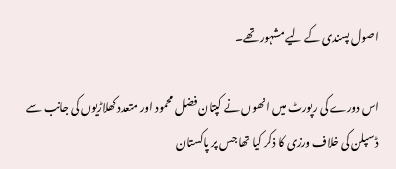اصول پسندی کے لیے مشہور تھے۔

اس دورے کی رپورٹ میں انھوں نے کپتان فضل محمود اور متعدد کھلاڑیوں کی جانب سے ڈسپلن کی خلاف ورزی کا ذکر کیا تھا جس پر پاکستان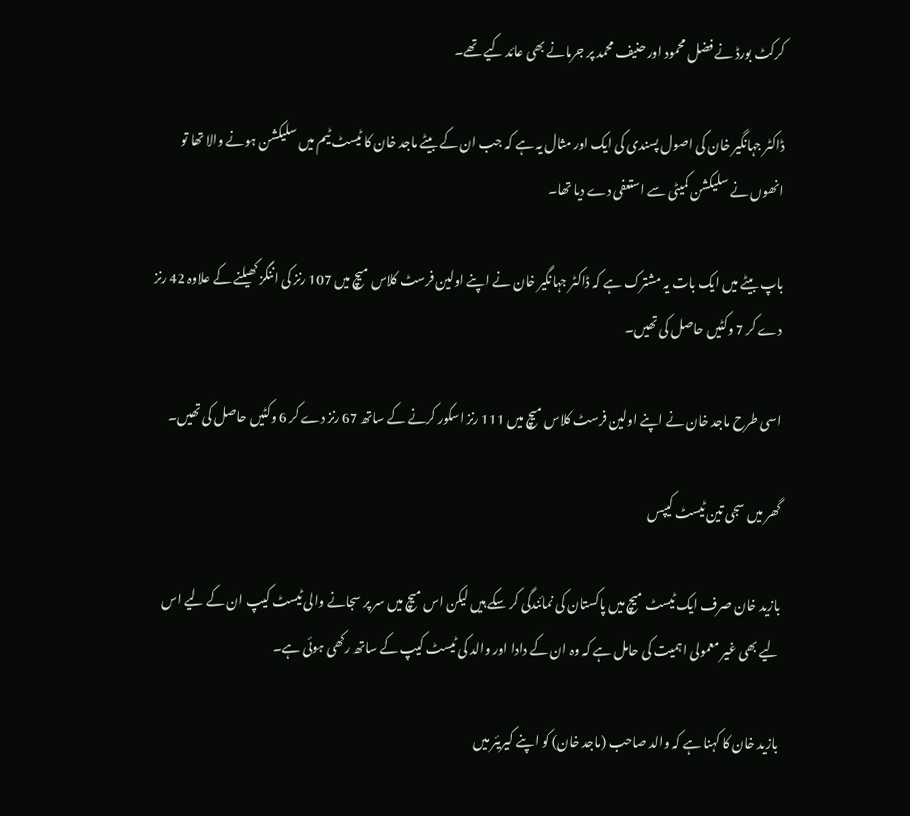کرکٹ بورڈ نے فضل محمود اور حنیف محمد پر جرمانے بھی عائد کیے تھے۔

ڈاکٹر جہانگیر خان کی اصول پسندی کی ایک اور مثال یہ ہے کہ جب ان کے بیٹے ماجد خان کا ٹیسٹ ٹیم میں سلیکشن ہونے والا تھا تو انھوں نے سلیکشن کمیٹی سے استعفی دے دیا تھا۔

باپ بیٹے میں ایک بات یہ مشترک ہے کہ ڈاکٹر جہانگیر خان نے اپنے اولین فرسٹ کلاس میچ میں 107 رنز کی اننگز کھیلنے کے علاوہ 42 رنز دے کر 7 وکٹیں حاصل کی تھیں۔

اسی طرح ماجد خان نے اپنے اولین فرسٹ کلاس میچ میں 111 رنز اسکور کرنے کے ساتھ 67 رنز دے کر 6 وکٹیں حاصل کی تھیں۔

گھر میں سجی تین ٹیسٹ کیپس

بازید خان صرف ایک ٹیسٹ میچ میں پاکستان کی نمائندگی کر سکے ہیں لیکن اس میچ میں سر پر سجانے والی ٹیسٹ کیپ ان کے لیے اس لیے بھی غیر معمولی اہمیت کی حامل ہے کہ وہ ان کے دادا اور والد کی ٹیسٹ کیپ کے ساتھ رکھی ہوئی ہے۔

بازید خان کا کہنا ہے کہ والد صاحب (ماجد خان) کو اپنے کیریئر میں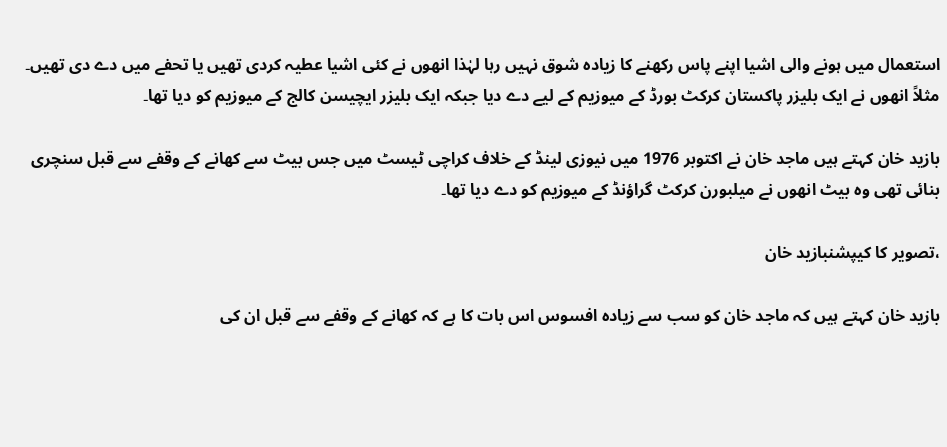استعمال میں ہونے والی اشیا اپنے پاس رکھنے کا زیادہ شوق نہیں رہا لہٰذا انھوں نے کئی اشیا عطیہ کردی تھیں یا تحفے میں دے دی تھیں۔ مثلاً انھوں نے ایک بلیزر پاکستان کرکٹ بورڈ کے میوزیم کے لیے دے دیا جبکہ ایک بلیزر ایچیسن کالج کے میوزیم کو دیا تھا۔

بازید خان کہتے ہیں ماجد خان نے اکتوبر 1976 میں نیوزی لینڈ کے خلاف کراچی ٹیسٹ میں جس بیٹ سے کھانے کے وقفے سے قبل سنچری بنائی تھی وہ بیٹ انھوں نے میلبورن کرکٹ گراؤنڈ کے میوزیم کو دے دیا تھا۔

،تصویر کا کیپشنبازید خان

بازید خان کہتے ہیں کہ ماجد خان کو سب سے زیادہ افسوس اس بات کا ہے کہ کھانے کے وقفے سے قبل ان کی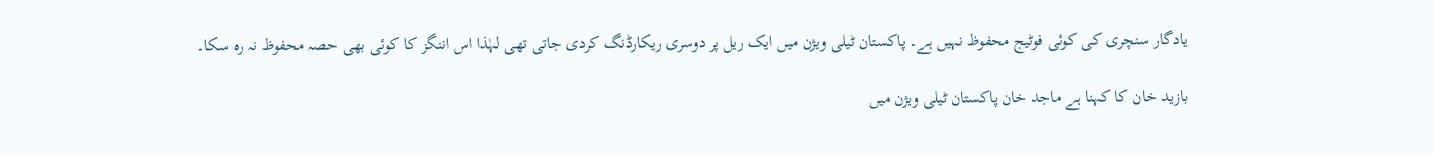یادگار سنچری کی کوئی فوٹیج محفوظ نہیں ہے۔ پاکستان ٹیلی ویژن میں ایک ریل پر دوسری ریکارڈنگ کردی جاتی تھی لہٰذا اس اننگز کا کوئی بھی حصہ محفوظ نہ رہ سکا۔

بازید خان کا کہنا ہے ماجد خان پاکستان ٹیلی ویژن میں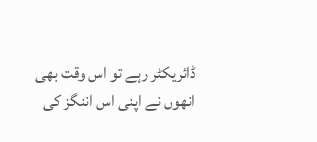ڈائریکٹر رہے تو اس وقت بھی انھوں نے اپنی اس اننگز کی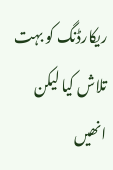ریکارڈنگ کو بہت تلاش کیا لیکن انھیں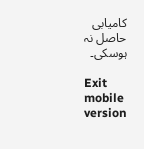کامیابی حاصل نہ ہوسکی۔

Exit mobile version